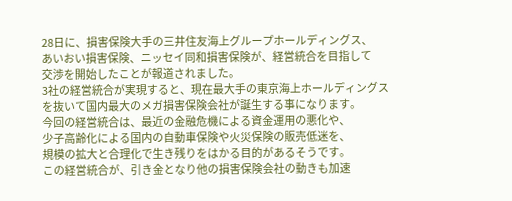28日に、損害保険大手の三井住友海上グループホールディングス、
あいおい損害保険、ニッセイ同和損害保険が、経営統合を目指して
交渉を開始したことが報道されました。
3社の経営統合が実現すると、現在最大手の東京海上ホールディングス
を抜いて国内最大のメガ損害保険会社が誕生する事になります。
今回の経営統合は、最近の金融危機による資金運用の悪化や、
少子高齢化による国内の自動車保険や火災保険の販売低迷を、
規模の拡大と合理化で生き残りをはかる目的があるそうです。
この経営統合が、引き金となり他の損害保険会社の動きも加速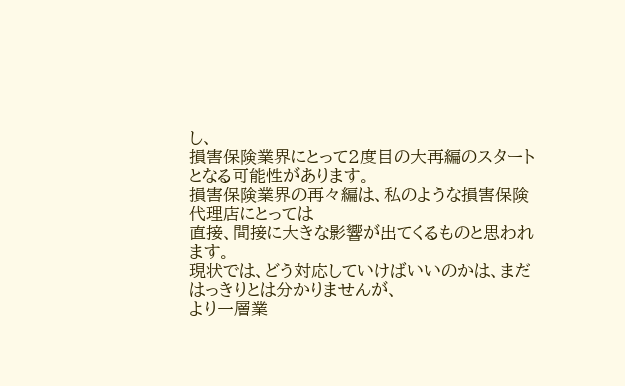し、
損害保険業界にとって2度目の大再編のスタートとなる可能性があります。
損害保険業界の再々編は、私のような損害保険代理店にとっては
直接、間接に大きな影響が出てくるものと思われます。
現状では、どう対応していけばいいのかは、まだはっきりとは分かりませんが、
より一層業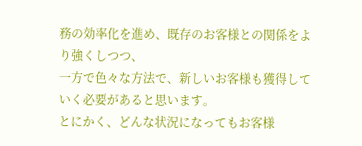務の効率化を進め、既存のお客様との関係をより強くしつつ、
一方で色々な方法で、新しいお客様も獲得していく必要があると思います。
とにかく、どんな状況になってもお客様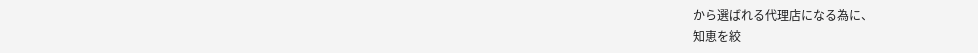から選ばれる代理店になる為に、
知恵を絞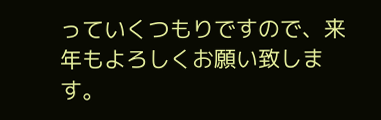っていくつもりですので、来年もよろしくお願い致します。